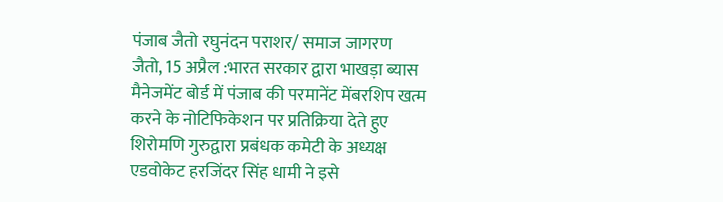पंजाब जैतो रघुनंदन पराशर/ समाज जागरण
जैतो, 15 अप्रैल :भारत सरकार द्वारा भाखड़ा ब्यास मैनेजमेंट बोर्ड में पंजाब की परमानेंट मेंबरशिप खत्म करने के नोटिफिकेशन पर प्रतिक्रिया देते हुए शिरोमणि गुरुद्वारा प्रबंधक कमेटी के अध्यक्ष एडवोकेट हरजिंदर सिंह धामी ने इसे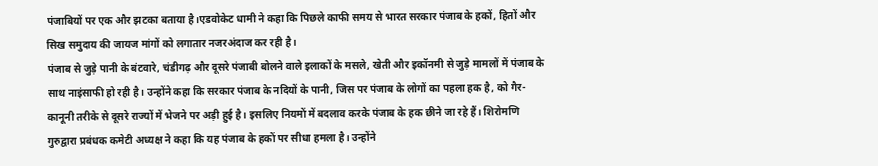पंजाबियों पर एक और झटका बताया है।एडवोकेट धामी ने कहा कि पिछले काफी समय से भारत सरकार पंजाब के हकों, हितों और सिख समुदाय की जायज मांगों को लगातार नजरअंदाज कर रही है।
पंजाब से जुड़े पानी के बंटवारे, चंडीगढ़ और दूसरे पंजाबी बोलने वाले इलाकों के मसले, खेती और इकॉनमी से जुड़े मामलों में पंजाब के साथ नाइंसाफी हो रही है। उन्होंने कहा कि सरकार पंजाब के नदियों के पानी, जिस पर पंजाब के लोगों का पहला हक है, को गैर-कानूनी तरीके से दूसरे राज्यों में भेजने पर अड़ी हुई है। इसलिए नियमों में बदलाव करके पंजाब के हक छीने जा रहे हैं। शिरोमणि गुरुद्वारा प्रबंधक कमेटी अध्यक्ष ने कहा कि यह पंजाब के हकों पर सीधा हमला है। उन्होंने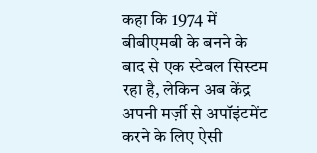कहा कि 1974 में बीबीएमबी के बनने के बाद से एक स्टेबल सिस्टम रहा है, लेकिन अब केंद्र अपनी मर्ज़ी से अपॉइंटमेंट करने के लिए ऐसी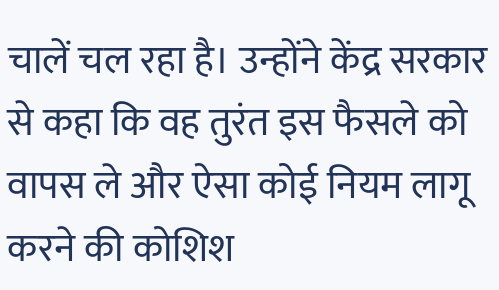चालें चल रहा है। उन्होंने केंद्र सरकार से कहा कि वह तुरंत इस फैसले को वापस ले और ऐसा कोई नियम लागू करने की कोशिश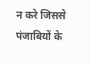न करे जिससे पंजाबियों के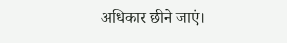अधिकार छीने जाएं।